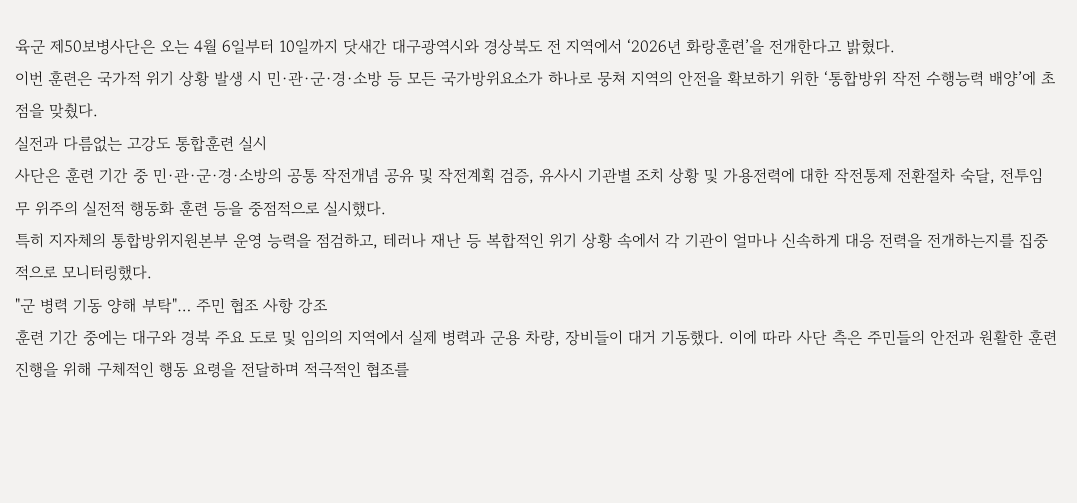육군 제50보병사단은 오는 4월 6일부터 10일까지 닷새간 대구광역시와 경상북도 전 지역에서 ‘2026년 화랑훈련’을 전개한다고 밝혔다.
이번 훈련은 국가적 위기 상황 발생 시 민·관·군·경·소방 등 모든 국가방위요소가 하나로 뭉쳐 지역의 안전을 확보하기 위한 ‘통합방위 작전 수행능력 배양’에 초점을 맞췄다.
실전과 다름없는 고강도 통합훈련 실시
사단은 훈련 기간 중 민·관·군·경·소방의 공통 작전개념 공유 및 작전계획 검증, 유사시 기관별 조치 상황 및 가용전력에 대한 작전통제 전환절차 숙달, 전투임무 위주의 실전적 행동화 훈련 등을 중점적으로 실시했다.
특히 지자체의 통합방위지원본부 운영 능력을 점검하고, 테러나 재난 등 복합적인 위기 상황 속에서 각 기관이 얼마나 신속하게 대응 전력을 전개하는지를 집중적으로 모니터링했다.
"군 병력 기동 양해 부탁"… 주민 협조 사항 강조
훈련 기간 중에는 대구와 경북 주요 도로 및 임의의 지역에서 실제 병력과 군용 차량, 장비들이 대거 기동했다. 이에 따라 사단 측은 주민들의 안전과 원활한 훈련 진행을 위해 구체적인 행동 요령을 전달하며 적극적인 협조를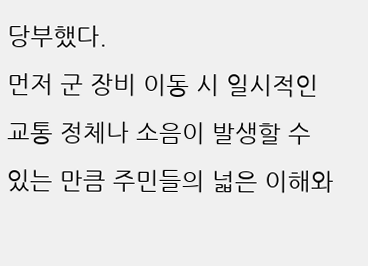당부했다.
먼저 군 장비 이동 시 일시적인 교통 정체나 소음이 발생할 수 있는 만큼 주민들의 넓은 이해와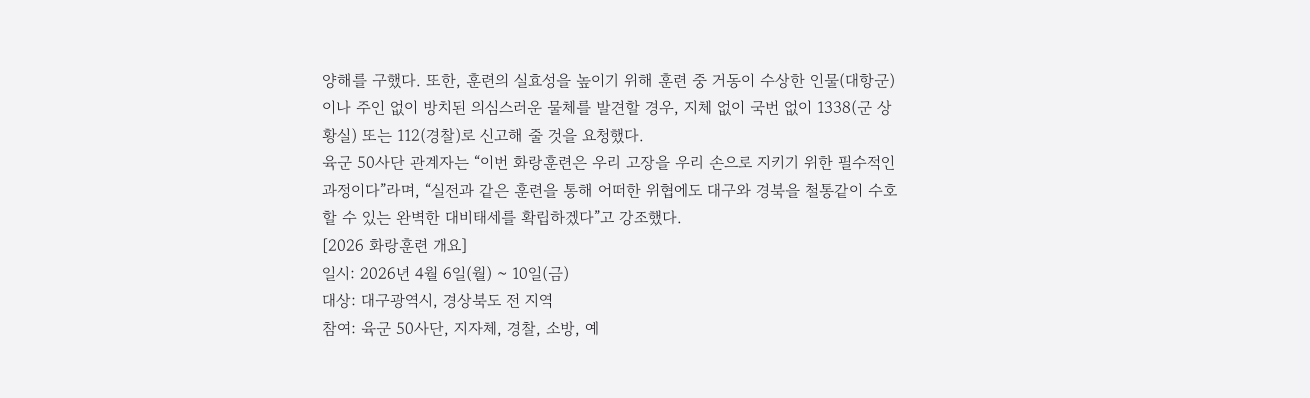양해를 구했다. 또한, 훈련의 실효성을 높이기 위해 훈련 중 거동이 수상한 인물(대항군)이나 주인 없이 방치된 의심스러운 물체를 발견할 경우, 지체 없이 국번 없이 1338(군 상황실) 또는 112(경찰)로 신고해 줄 것을 요청했다.
육군 50사단 관계자는 “이번 화랑훈련은 우리 고장을 우리 손으로 지키기 위한 필수적인 과정이다”라며, “실전과 같은 훈련을 통해 어떠한 위협에도 대구와 경북을 철통같이 수호할 수 있는 완벽한 대비태세를 확립하겠다”고 강조했다.
[2026 화랑훈련 개요]
일시: 2026년 4월 6일(월) ~ 10일(금)
대상: 대구광역시, 경상북도 전 지역
참여: 육군 50사단, 지자체, 경찰, 소방, 예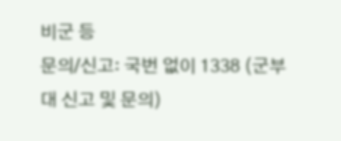비군 등
문의/신고: 국번 없이 1338 (군부대 신고 및 문의)